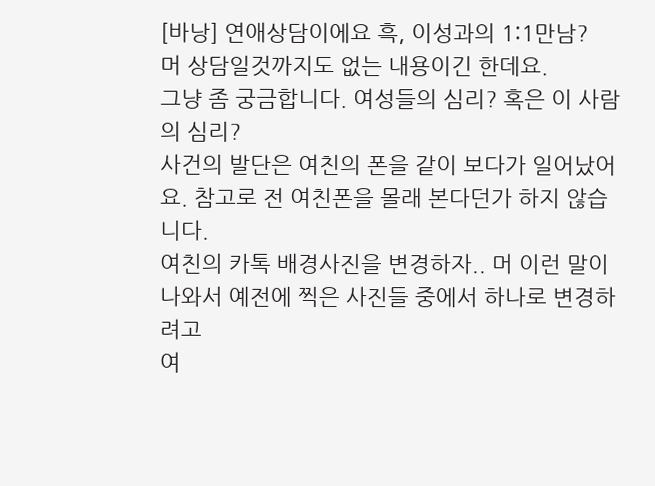[바낭] 연애상담이에요 흑, 이성과의 1:1만남?
머 상담일것까지도 없는 내용이긴 한데요.
그냥 좀 궁금합니다. 여성들의 심리? 혹은 이 사람의 심리?
사건의 발단은 여친의 폰을 같이 보다가 일어났어요. 참고로 전 여친폰을 몰래 본다던가 하지 않습니다.
여친의 카톡 배경사진을 변경하자.. 머 이런 말이 나와서 예전에 찍은 사진들 중에서 하나로 변경하려고
여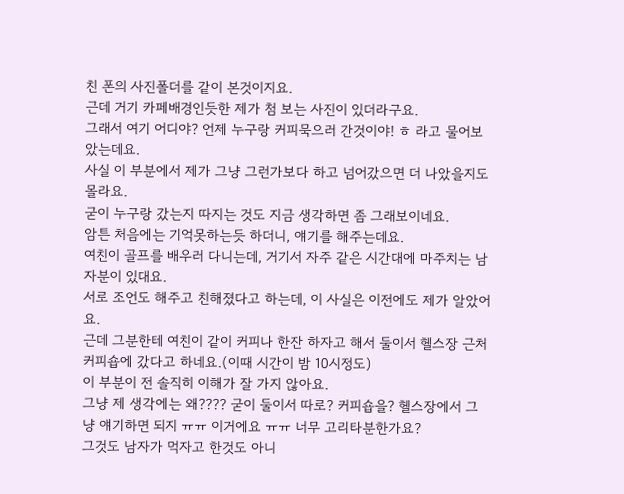친 폰의 사진폴더를 같이 본것이지요.
근데 거기 카페배경인듯한 제가 첨 보는 사진이 있더라구요.
그래서 여기 어디야? 언제 누구랑 커피묵으러 간것이야! ㅎ 라고 물어보았는데요.
사실 이 부분에서 제가 그냥 그런가보다 하고 넘어갔으면 더 나았을지도 몰라요.
굳이 누구랑 갔는지 따지는 것도 지금 생각하면 좀 그래보이네요.
암튼 처음에는 기억못하는듯 하더니, 얘기를 해주는데요.
여친이 골프를 배우러 다니는데, 거기서 자주 같은 시간대에 마주치는 남자분이 있대요.
서로 조언도 해주고 친해졌다고 하는데, 이 사실은 이전에도 제가 알았어요.
근데 그분한테 여친이 같이 커피나 한잔 하자고 해서 둘이서 헬스장 근처 커피숍에 갔다고 하네요.(이때 시간이 밤 10시정도)
이 부분이 전 솔직히 이해가 잘 가지 않아요.
그냥 제 생각에는 왜???? 굳이 둘이서 따로? 커피숍을? 헬스장에서 그냥 얘기하면 되지 ㅠㅠ 이거에요 ㅠㅠ 너무 고리타분한가요?
그것도 남자가 먹자고 한것도 아니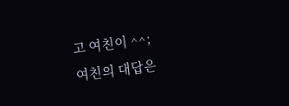고 여친이 ^^;
여친의 대답은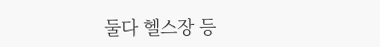둘다 헬스장 등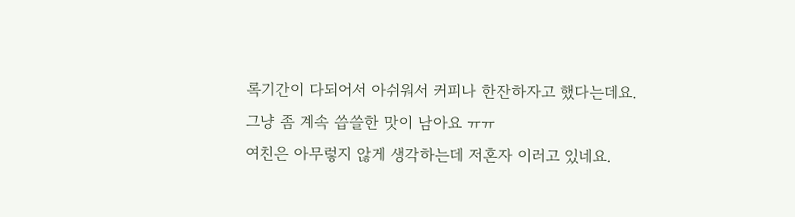록기간이 다되어서 아쉬워서 커피나 한잔하자고 했다는데요.
그냥 좀 계속 씁쓸한 맛이 남아요 ㅠㅠ
여친은 아무렇지 않게 생각하는데 저혼자 이러고 있네요.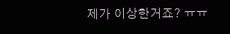제가 이상한거죠? ㅠㅠ